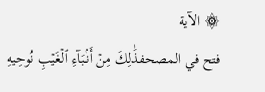۞ الآية
فتح في المصحفذَٰلِكَ مِنۡ أَنۢبَآءِ ٱلۡغَيۡبِ نُوحِيهِ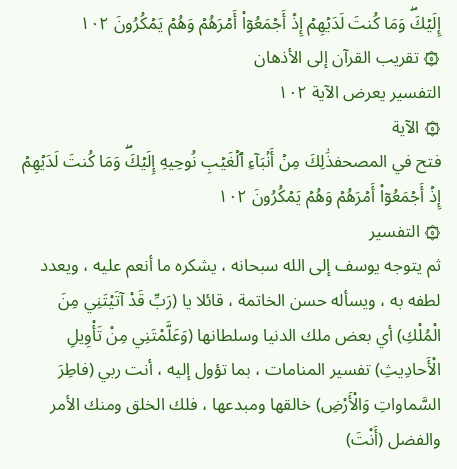إِلَيۡكَۖ وَمَا كُنتَ لَدَيۡهِمۡ إِذۡ أَجۡمَعُوٓاْ أَمۡرَهُمۡ وَهُمۡ يَمۡكُرُونَ ١٠٢
۞ تقريب القرآن إلى الأذهان
التفسير يعرض الآية ١٠٢
۞ الآية
فتح في المصحفذَٰلِكَ مِنۡ أَنۢبَآءِ ٱلۡغَيۡبِ نُوحِيهِ إِلَيۡكَۖ وَمَا كُنتَ لَدَيۡهِمۡ إِذۡ أَجۡمَعُوٓاْ أَمۡرَهُمۡ وَهُمۡ يَمۡكُرُونَ ١٠٢
۞ التفسير
ثم يتوجه يوسف إلى الله سبحانه ، يشكره ما أنعم عليه ، ويعدد لطفه به ، ويسأله حسن الخاتمة ، قائلا يا (رَبِّ قَدْ آتَيْتَنِي مِنَ الْمُلْكِ) أي بعض ملك الدنيا وسلطانها (وَعَلَّمْتَنِي مِنْ تَأْوِيلِ الْأَحادِيثِ) تفسير المنامات ، بما تؤول إليه ، أنت ربي (فاطِرَ السَّماواتِ وَالْأَرْضِ) خالقها ومبدعها ، فلك الخلق ومنك الأمر والفضل (أَنْتَ)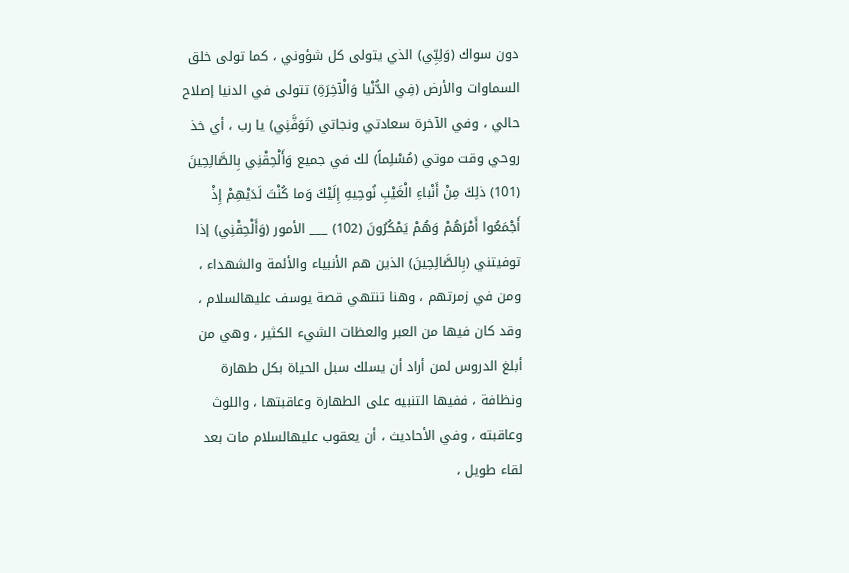دون سواك (وَلِيِّي) الذي يتولى كل شؤوني ، كما تولى خلق السماوات والأرض (فِي الدُّنْيا وَالْآخِرَةِ) تتولى في الدنيا إصلاح حالي ، وفي الآخرة سعادتي ونجاتي (تَوَفَّنِي) يا رب ، أي خذ روحي وقت موتي (مُسْلِماً) لك في جميع وَأَلْحِقْنِي بِالصَّالِحِينَ (101) ذلِكَ مِنْ أَنْباءِ الْغَيْبِ نُوحِيهِ إِلَيْكَ وَما كُنْتَ لَدَيْهِمْ إِذْ أَجْمَعُوا أَمْرَهُمْ وَهُمْ يَمْكُرُونَ (102) ___ الأمور (وَأَلْحِقْنِي) إذا توفيتني (بِالصَّالِحِينَ) الذين هم الأنبياء والأئمة والشهداء ، ومن في زمرتهم ، وهنا تنتهي قصة يوسف عليهالسلام ، وقد كان فيها من العبر والعظات الشيء الكثير ، وهي من أبلغ الدروس لمن أراد أن يسلك سبل الحياة بكل طهارة ونظافة ، ففيها التنبيه على الطهارة وعاقبتها ، واللوث وعاقبته ، وفي الأحاديث ، أن يعقوب عليهالسلام مات بعد لقاء طويل ،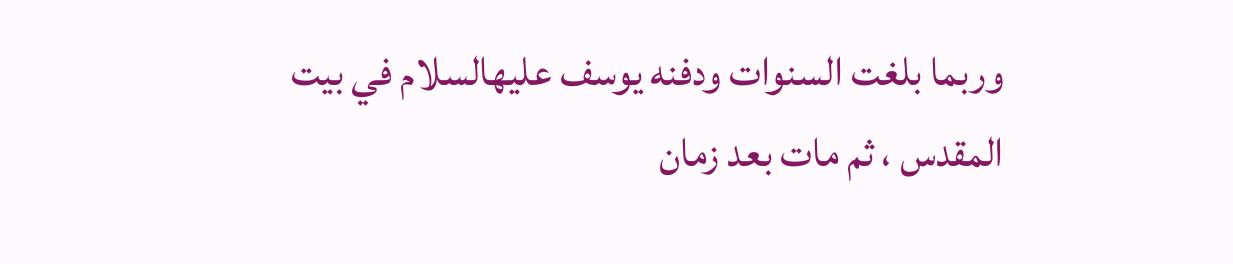وربما بلغت السنوات ودفنه يوسف عليهالسلام في بيت المقدس ، ثم مات بعد زمان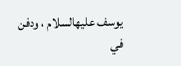يوسف عليهالسلام ، ودفن في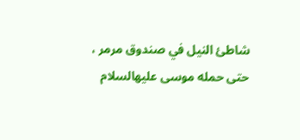شاطئ النيل في صندوق مرمر ، حتى حمله موسى عليهالسلام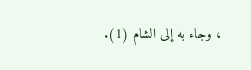، وجاء به إلى الشام (1).